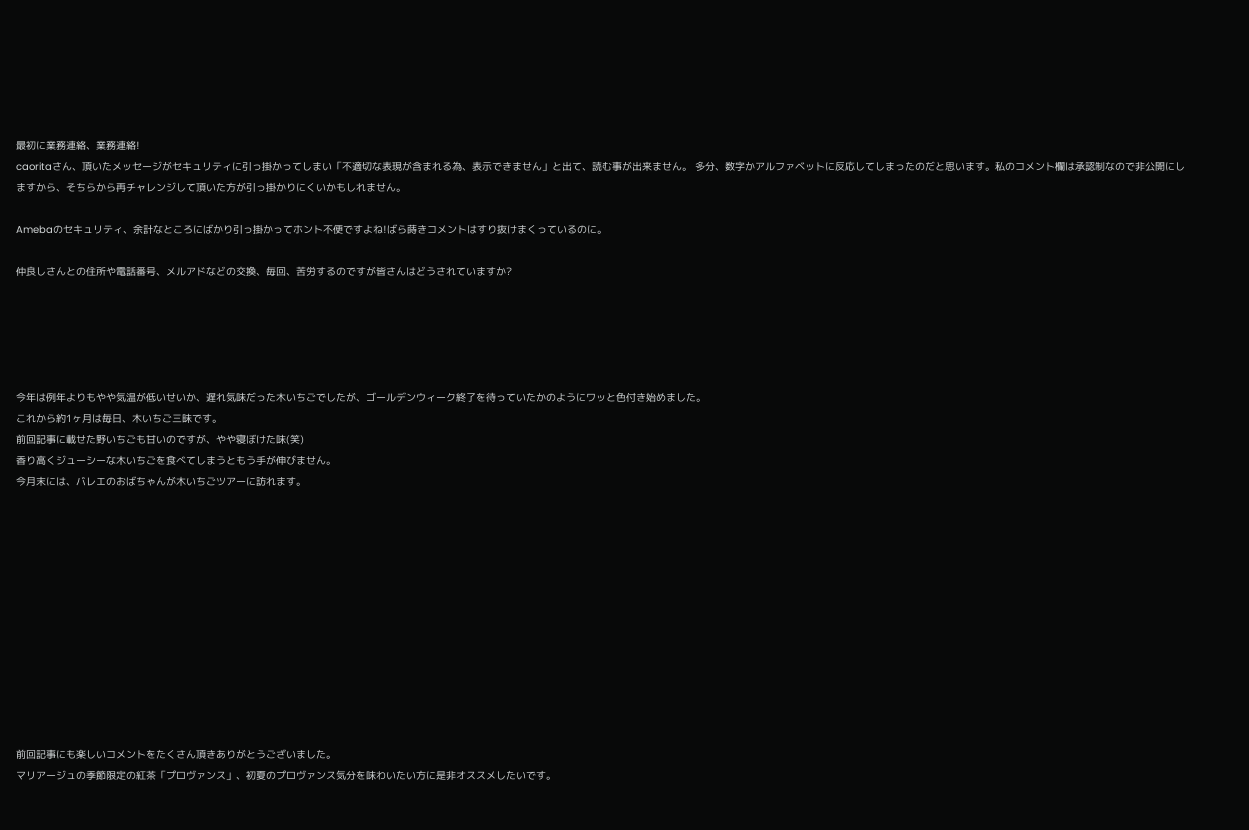最初に業務連絡、業務連絡!
caoritaさん、頂いたメッセージがセキュリティに引っ掛かってしまい「不適切な表現が含まれる為、表示できません」と出て、読む事が出来ません。 多分、数字かアルファベットに反応してしまったのだと思います。私のコメント欄は承認制なので非公開にしますから、そちらから再チャレンジして頂いた方が引っ掛かりにくいかもしれません。

Amebaのセキュリティ、余計なところにばかり引っ掛かってホント不便ですよね!ばら蒔きコメントはすり抜けまくっているのに。

仲良しさんとの住所や電話番号、メルアドなどの交換、毎回、苦労するのですが皆さんはどうされていますか?





今年は例年よりもやや気温が低いせいか、遅れ気味だった木いちごでしたが、ゴールデンウィーク終了を待っていたかのようにワッと色付き始めました。
これから約1ヶ月は毎日、木いちご三昧です。
前回記事に載せた野いちごも甘いのですが、やや寝ぼけた味(笑)
香り高くジューシーな木いちごを食べてしまうともう手が伸びません。
今月末には、バレエのおばちゃんが木いちごツアーに訪れます。












前回記事にも楽しいコメントをたくさん頂きありがとうございました。
マリアージュの季節限定の紅茶「プロヴァンス」、初夏のプロヴァンス気分を味わいたい方に是非オススメしたいです。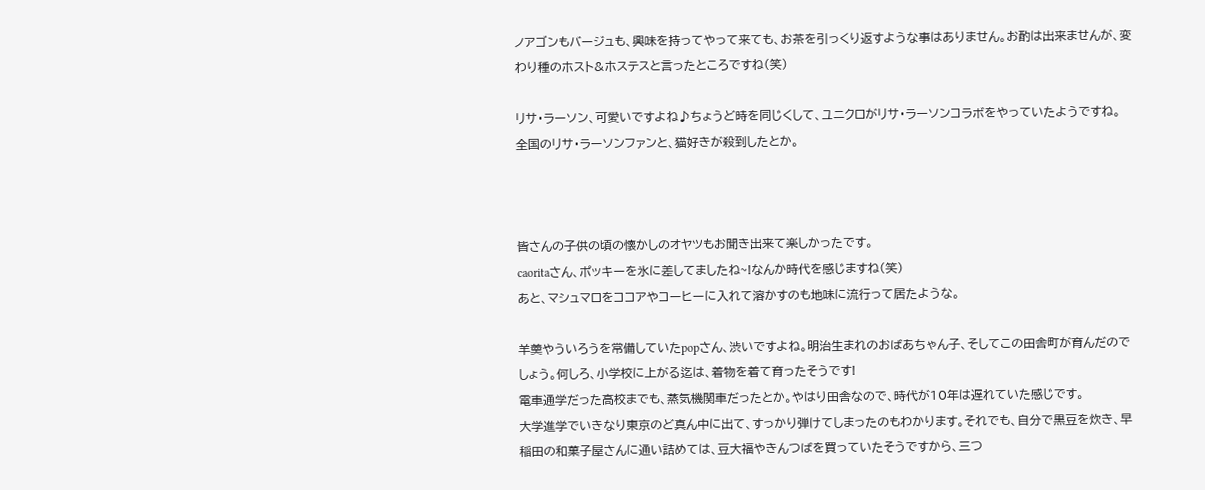ノアゴンもバージュも、興味を持ってやって来ても、お茶を引っくり返すような事はありません。お酌は出来ませんが、変わり種のホスト&ホステスと言ったところですね(笑)

リサ・ラーソン、可愛いですよね♪ちょうど時を同じくして、ユニクロがリサ・ラーソンコラボをやっていたようですね。
全国のリサ・ラーソンファンと、猫好きが殺到したとか。



皆さんの子供の頃の懐かしのオヤツもお聞き出来て楽しかったです。
caoritaさん、ポッキーを氷に差してましたね~!なんか時代を感じますね(笑)
あと、マシュマロをココアやコーヒーに入れて溶かすのも地味に流行って居たような。

羊羮やういろうを常備していたpopさん、渋いですよね。明治生まれのおばあちゃん子、そしてこの田舎町が育んだのでしょう。何しろ、小学校に上がる迄は、着物を着て育ったそうです!
電車通学だった高校までも、蒸気機関車だったとか。やはり田舎なので、時代が10年は遅れていた感じです。
大学進学でいきなり東京のど真ん中に出て、すっかり弾けてしまったのもわかります。それでも、自分で黒豆を炊き、早稲田の和菓子屋さんに通い詰めては、豆大福やきんつばを買っていたそうですから、三つ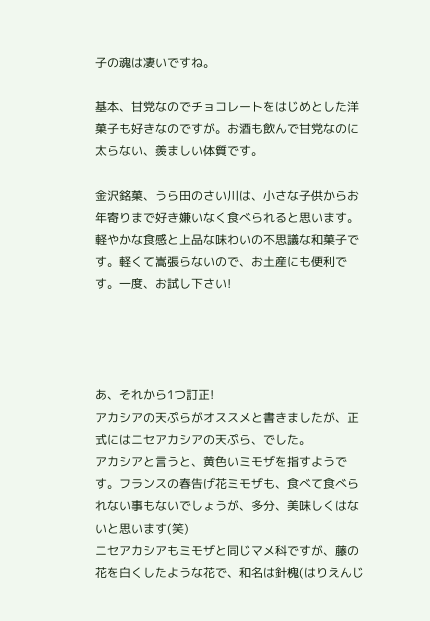子の魂は凄いですね。

基本、甘党なのでチョコレートをはじめとした洋菓子も好きなのですが。お酒も飲んで甘党なのに太らない、羨ましい体質です。

金沢銘菓、うら田のさい川は、小さな子供からお年寄りまで好き嫌いなく食べられると思います。軽やかな食感と上品な味わいの不思議な和菓子です。軽くて嵩張らないので、お土産にも便利です。一度、お試し下さい!




あ、それから1つ訂正!
アカシアの天ぷらがオススメと書きましたが、正式にはニセアカシアの天ぷら、でした。
アカシアと言うと、黄色いミモザを指すようです。フランスの春告げ花ミモザも、食べて食べられない事もないでしょうが、多分、美味しくはないと思います(笑)
ニセアカシアもミモザと同じマメ科ですが、藤の花を白くしたような花で、和名は針槐(はりえんじ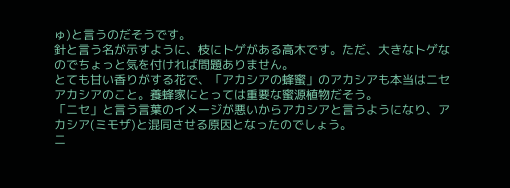ゅ)と言うのだそうです。
針と言う名が示すように、枝にトゲがある高木です。ただ、大きなトゲなのでちょっと気を付ければ問題ありません。
とても甘い香りがする花で、「アカシアの蜂蜜」のアカシアも本当はニセアカシアのこと。養蜂家にとっては重要な蜜源植物だそう。
「ニセ」と言う言葉のイメージが悪いからアカシアと言うようになり、アカシア(ミモザ)と混同させる原因となったのでしょう。
ニ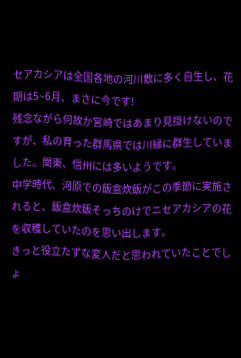セアカシアは全国各地の河川敷に多く自生し、花期は5~6月、まさに今です!
残念ながら何故か宮崎ではあまり見掛けないのですが、私の育った群馬県では川縁に群生していました。関東、信州には多いようです。
中学時代、河原での飯盒炊飯がこの季節に実施されると、飯盒炊飯そっちのけでニセアカシアの花を収穫していたのを思い出します。
きっと役立たずな変人だと思われていたことでしょ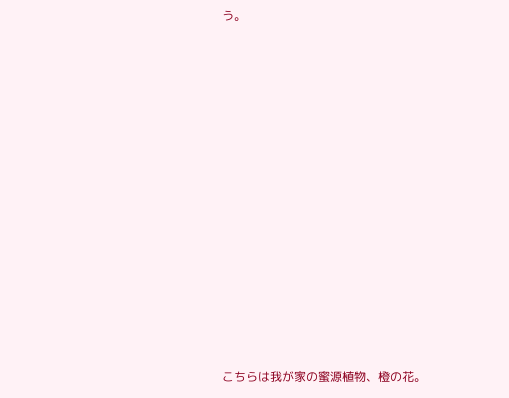う。













こちらは我が家の蜜源植物、橙の花。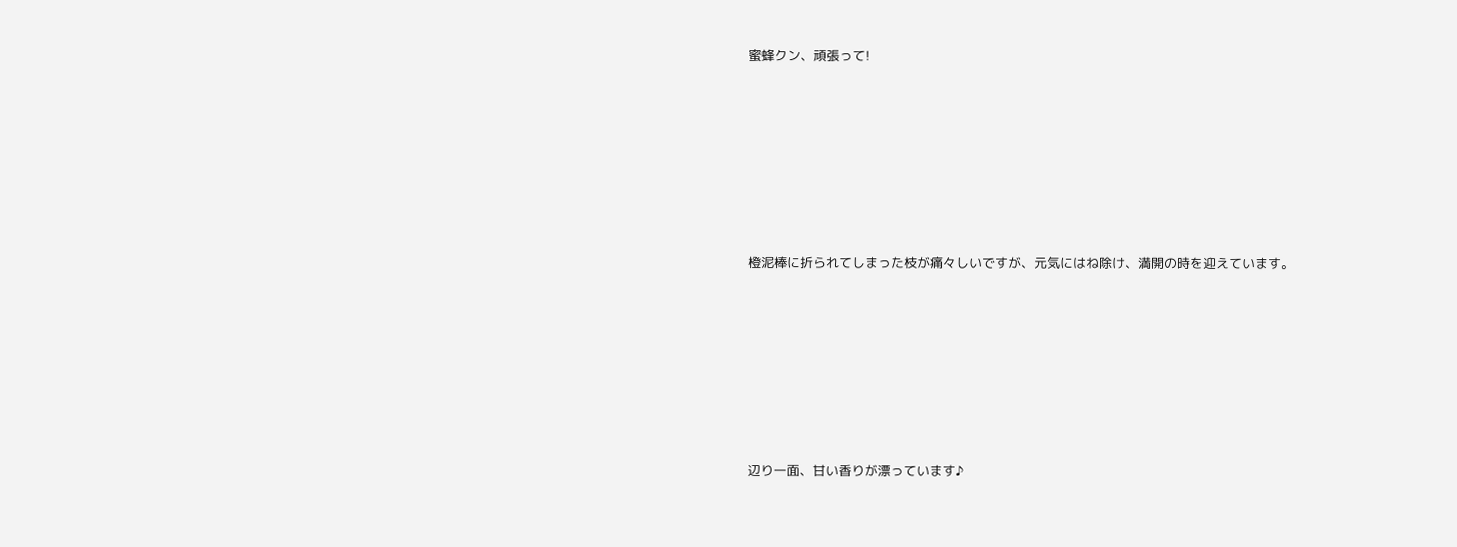蜜蜂クン、頑張って!










橙泥棒に折られてしまった枝が痛々しいですが、元気にはね除け、満開の時を迎えています。










辺り一面、甘い香りが漂っています♪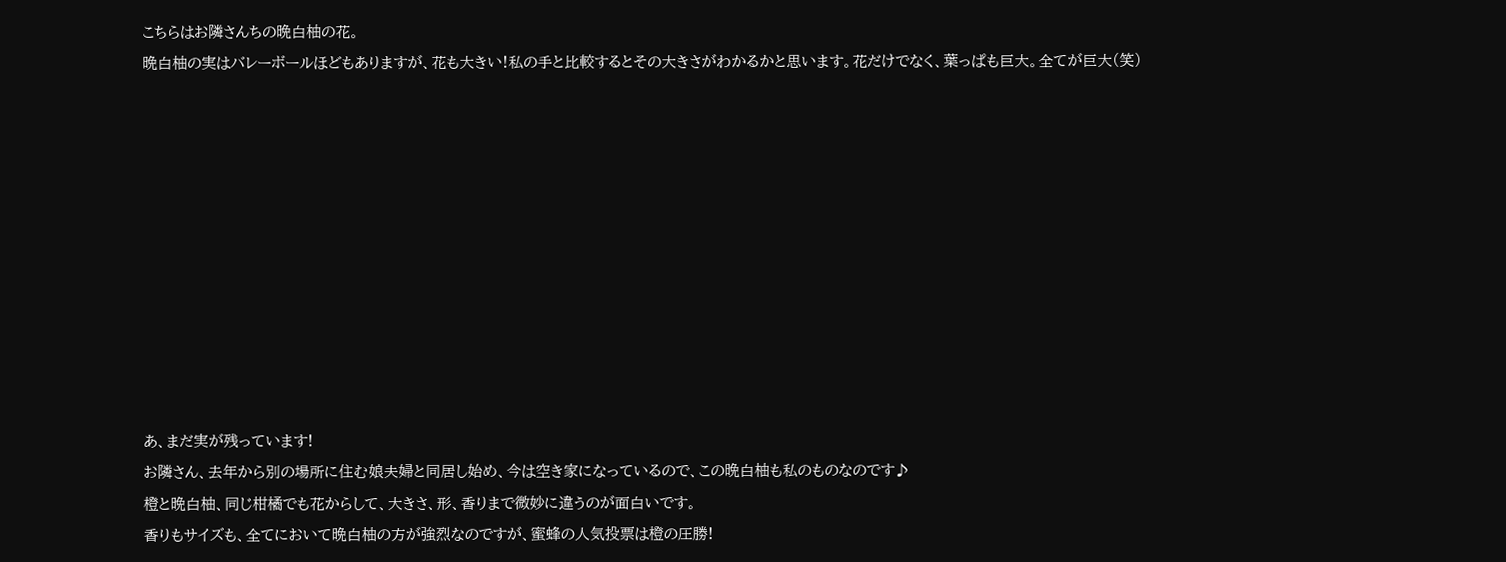こちらはお隣さんちの晩白柚の花。
晩白柚の実はバレーボールほどもありますが、花も大きい!私の手と比較するとその大きさがわかるかと思います。花だけでなく、葉っぱも巨大。全てが巨大(笑)











あ、まだ実が残っています!
お隣さん、去年から別の場所に住む娘夫婦と同居し始め、今は空き家になっているので、この晩白柚も私のものなのです♪
橙と晩白柚、同じ柑橘でも花からして、大きさ、形、香りまで微妙に違うのが面白いです。
香りもサイズも、全てにおいて晩白柚の方が強烈なのですが、蜜蜂の人気投票は橙の圧勝!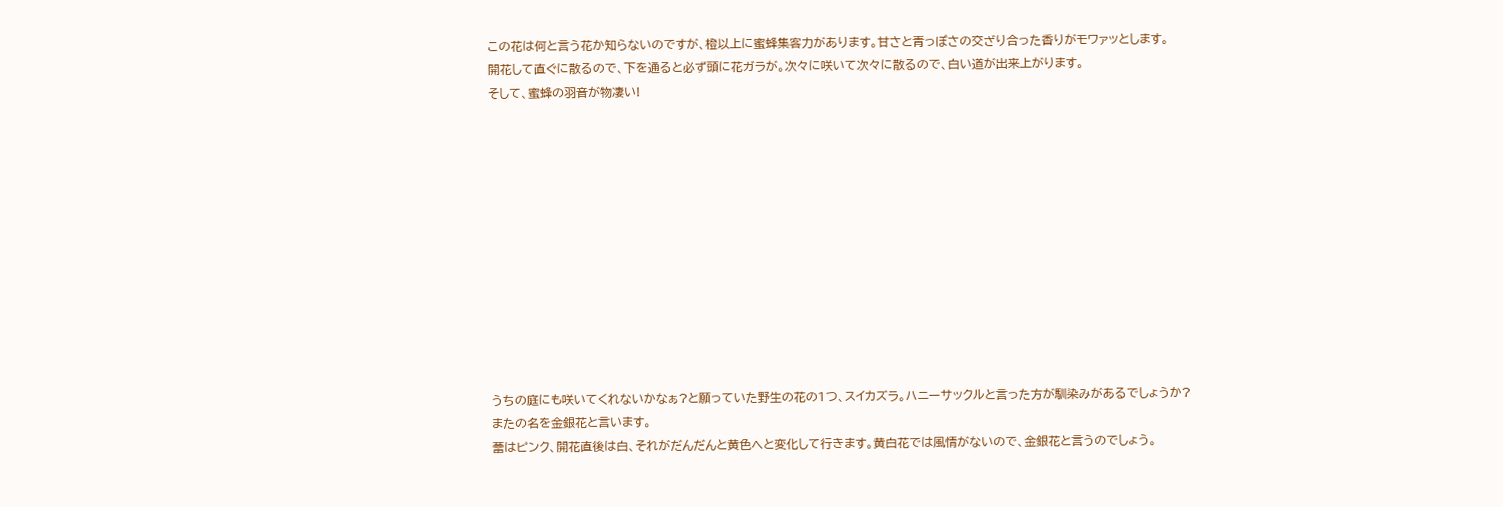この花は何と言う花か知らないのですが、橙以上に蜜蜂集客力があります。甘さと青っぽさの交ざり合った香りがモワァッとします。
開花して直ぐに散るので、下を通ると必ず頭に花ガラが。次々に咲いて次々に散るので、白い道が出来上がります。
そして、蜜蜂の羽音が物凄い!












うちの庭にも咲いてくれないかなぁ?と願っていた野生の花の1つ、スイカズラ。ハニーサックルと言った方が馴染みがあるでしょうか?
またの名を金銀花と言います。
蕾はピンク、開花直後は白、それがだんだんと黄色へと変化して行きます。黄白花では風情がないので、金銀花と言うのでしょう。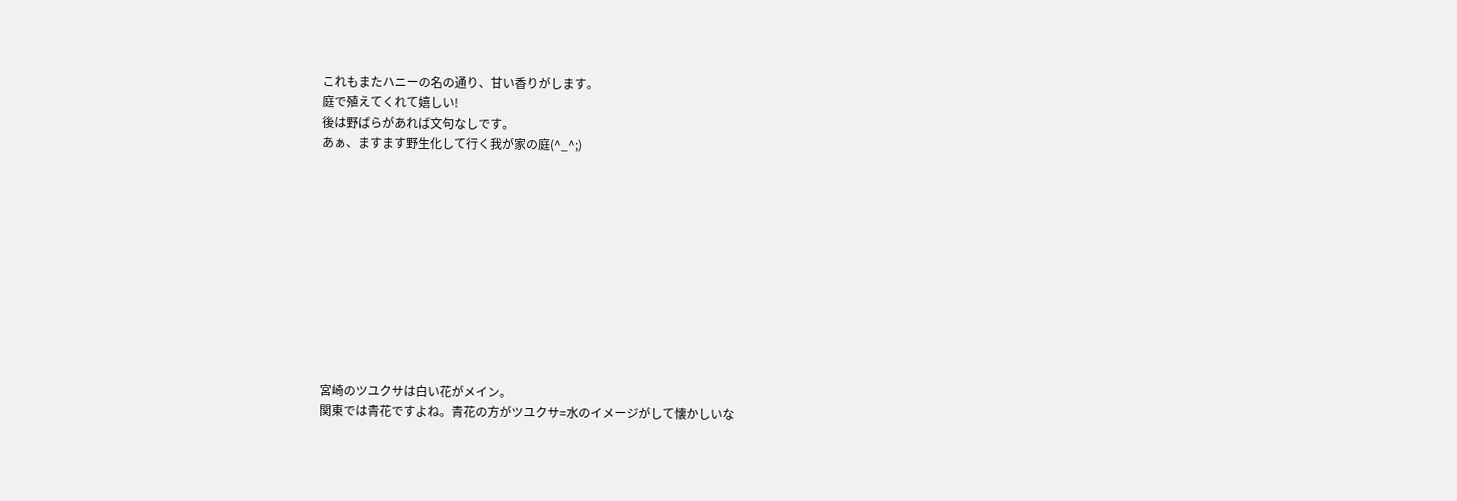これもまたハニーの名の通り、甘い香りがします。
庭で殖えてくれて嬉しい!
後は野ばらがあれば文句なしです。
あぁ、ますます野生化して行く我が家の庭(^_^;)











宮崎のツユクサは白い花がメイン。
関東では青花ですよね。青花の方がツユクサ=水のイメージがして懐かしいな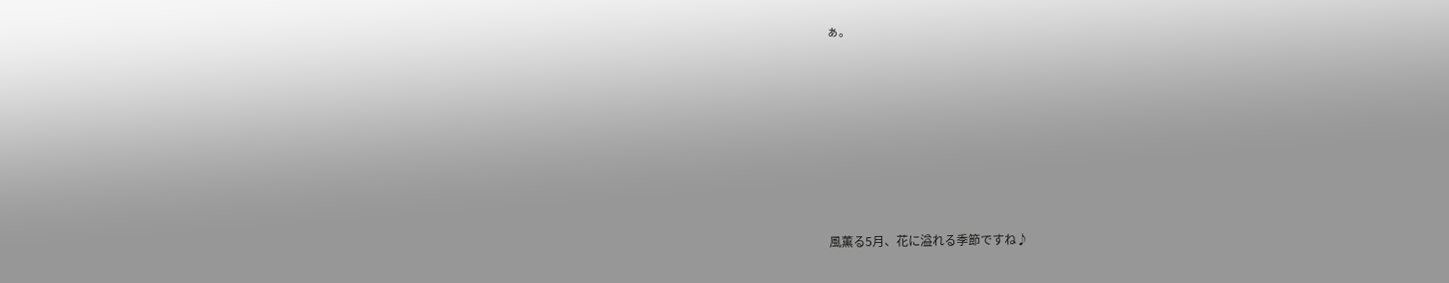ぁ。












風薫る5月、花に溢れる季節ですね♪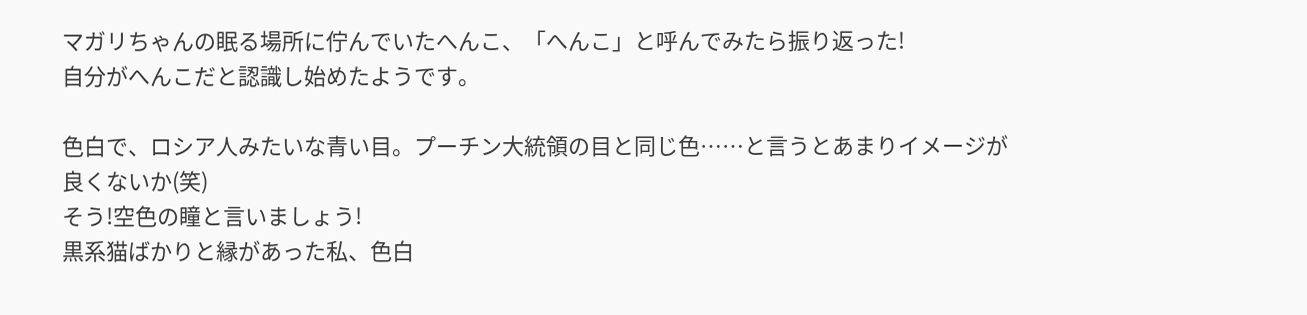マガリちゃんの眠る場所に佇んでいたへんこ、「へんこ」と呼んでみたら振り返った!
自分がへんこだと認識し始めたようです。

色白で、ロシア人みたいな青い目。プーチン大統領の目と同じ色……と言うとあまりイメージが良くないか(笑)
そう!空色の瞳と言いましょう!
黒系猫ばかりと縁があった私、色白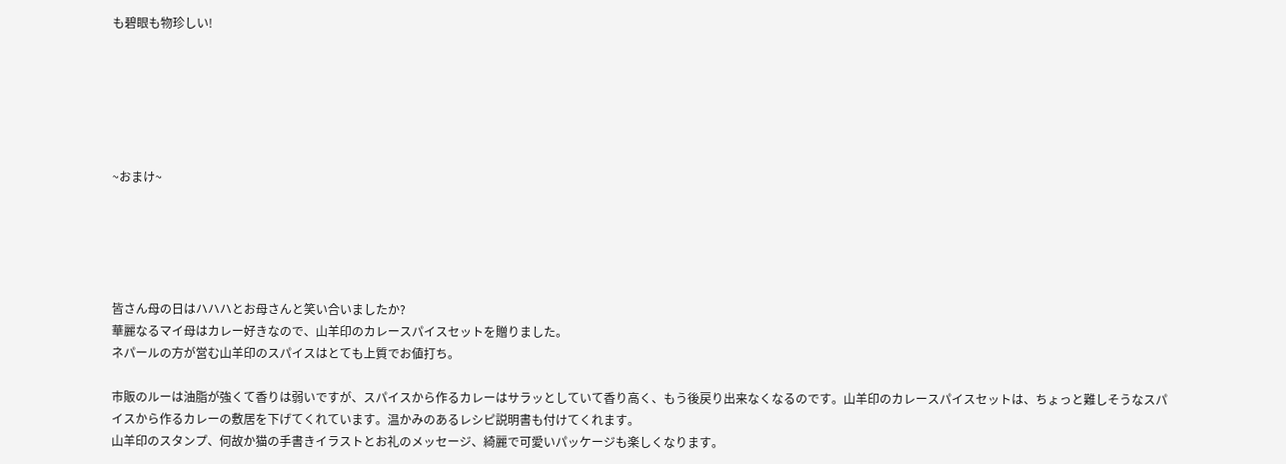も碧眼も物珍しい!






~おまけ~





皆さん母の日はハハハとお母さんと笑い合いましたか?
華麗なるマイ母はカレー好きなので、山羊印のカレースパイスセットを贈りました。
ネパールの方が営む山羊印のスパイスはとても上質でお値打ち。

市販のルーは油脂が強くて香りは弱いですが、スパイスから作るカレーはサラッとしていて香り高く、もう後戻り出来なくなるのです。山羊印のカレースパイスセットは、ちょっと難しそうなスパイスから作るカレーの敷居を下げてくれています。温かみのあるレシピ説明書も付けてくれます。
山羊印のスタンプ、何故か猫の手書きイラストとお礼のメッセージ、綺麗で可愛いパッケージも楽しくなります。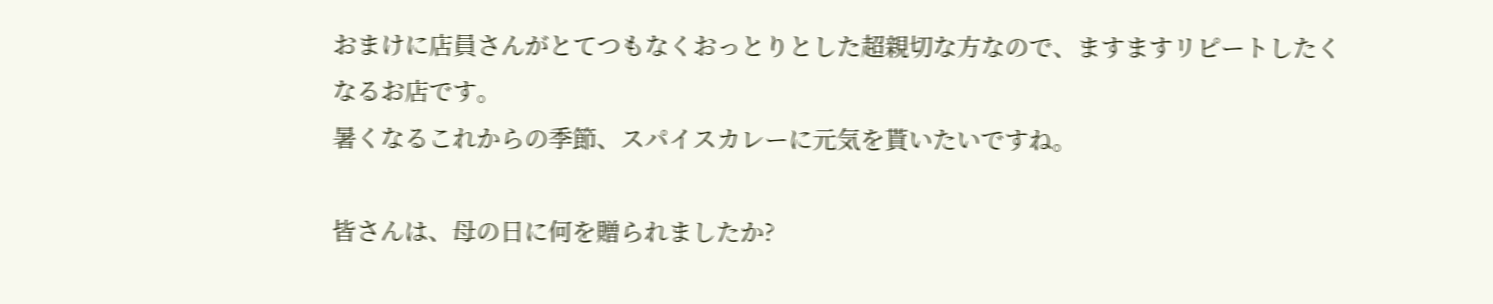おまけに店員さんがとてつもなくおっとりとした超親切な方なので、ますますリピートしたくなるお店です。
暑くなるこれからの季節、スパイスカレーに元気を貰いたいですね。

皆さんは、母の日に何を贈られましたか?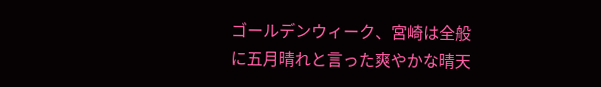ゴールデンウィーク、宮崎は全般に五月晴れと言った爽やかな晴天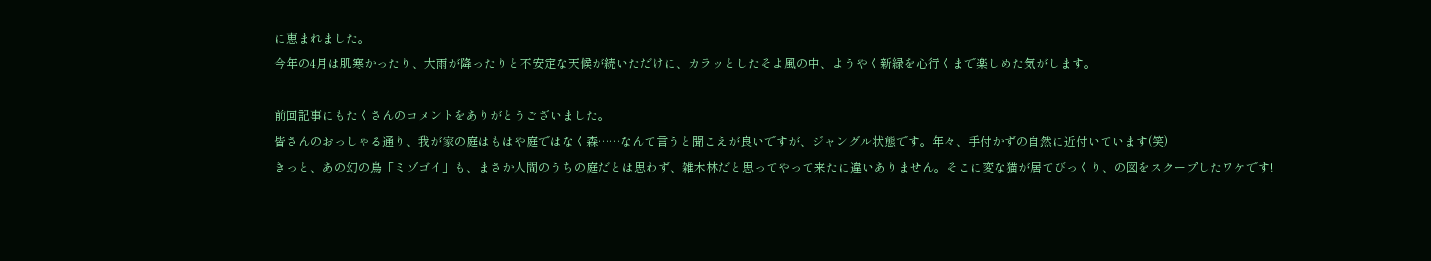に恵まれました。
今年の4月は肌寒かったり、大雨が降ったりと不安定な天候が続いただけに、カラッとしたそよ風の中、ようやく新緑を心行くまで楽しめた気がします。

前回記事にもたくさんのコメントをありがとうございました。
皆さんのおっしゃる通り、我が家の庭はもはや庭ではなく森……なんて言うと聞こえが良いですが、ジャングル状態です。年々、手付かずの自然に近付いています(笑)
きっと、あの幻の鳥「ミゾゴイ」も、まさか人間のうちの庭だとは思わず、雑木林だと思ってやって来たに違いありません。そこに変な猫が居てびっくり、の図をスクープしたワケです!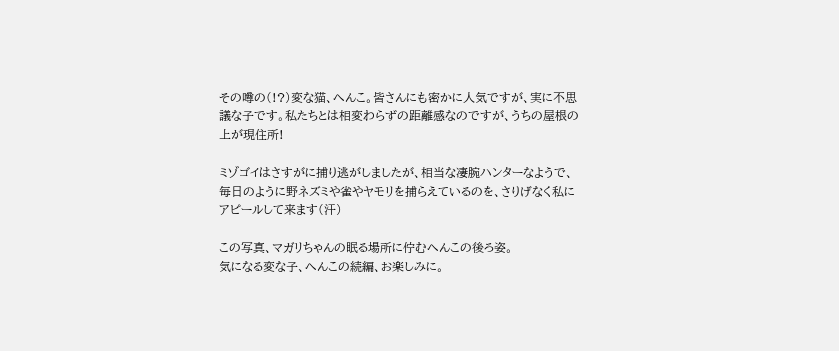その噂の(!?)変な猫、へんこ。皆さんにも密かに人気ですが、実に不思議な子です。私たちとは相変わらずの距離感なのですが、うちの屋根の上が現住所!

ミゾゴイはさすがに捕り逃がしましたが、相当な凄腕ハンターなようで、毎日のように野ネズミや雀やヤモリを捕らえているのを、さりげなく私にアピールして来ます(汗)

この写真、マガリちゃんの眠る場所に佇むへんこの後ろ姿。
気になる変な子、へんこの続編、お楽しみに。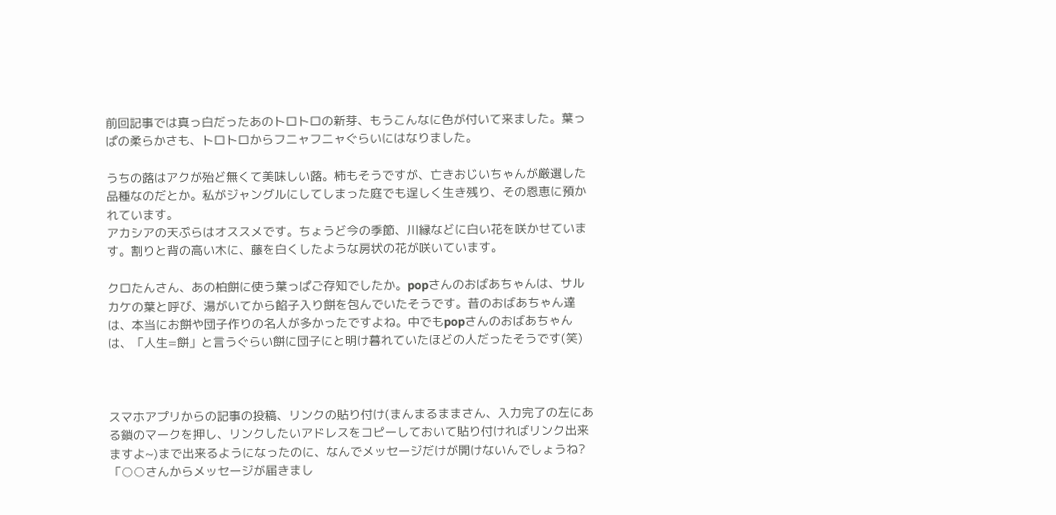前回記事では真っ白だったあのトロトロの新芽、もうこんなに色が付いて来ました。葉っぱの柔らかさも、トロトロからフニャフニャぐらいにはなりました。

うちの蕗はアクが殆ど無くて美味しい蕗。柿もそうですが、亡きおじいちゃんが厳選した品種なのだとか。私がジャングルにしてしまった庭でも逞しく生き残り、その恩恵に預かれています。
アカシアの天ぷらはオススメです。ちょうど今の季節、川縁などに白い花を咲かせています。割りと背の高い木に、藤を白くしたような房状の花が咲いています。

クロたんさん、あの柏餅に使う葉っぱご存知でしたか。popさんのおばあちゃんは、サルカケの葉と呼び、湯がいてから餡子入り餅を包んでいたそうです。昔のおばあちゃん達は、本当にお餅や団子作りの名人が多かったですよね。中でもpopさんのおばあちゃんは、「人生=餅」と言うぐらい餅に団子にと明け暮れていたほどの人だったそうです(笑)



スマホアプリからの記事の投稿、リンクの貼り付け(まんまるままさん、入力完了の左にある鎖のマークを押し、リンクしたいアドレスをコピーしておいて貼り付ければリンク出来ますよ~)まで出来るようになったのに、なんでメッセージだけが開けないんでしょうね?
「○○さんからメッセージが届きまし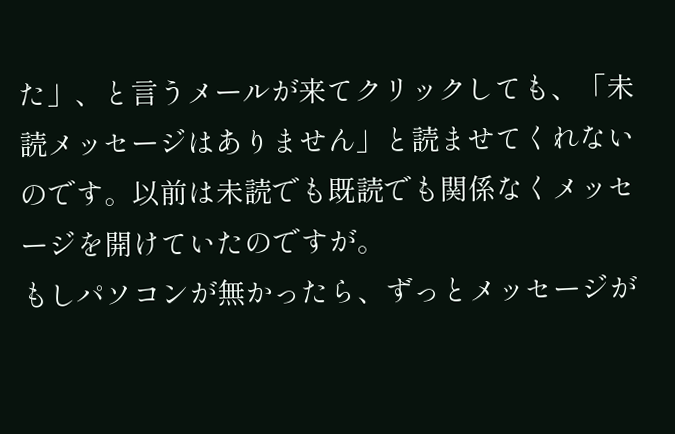た」、と言うメールが来てクリックしても、「未読メッセージはありません」と読ませてくれないのです。以前は未読でも既読でも関係なくメッセージを開けていたのですが。
もしパソコンが無かったら、ずっとメッセージが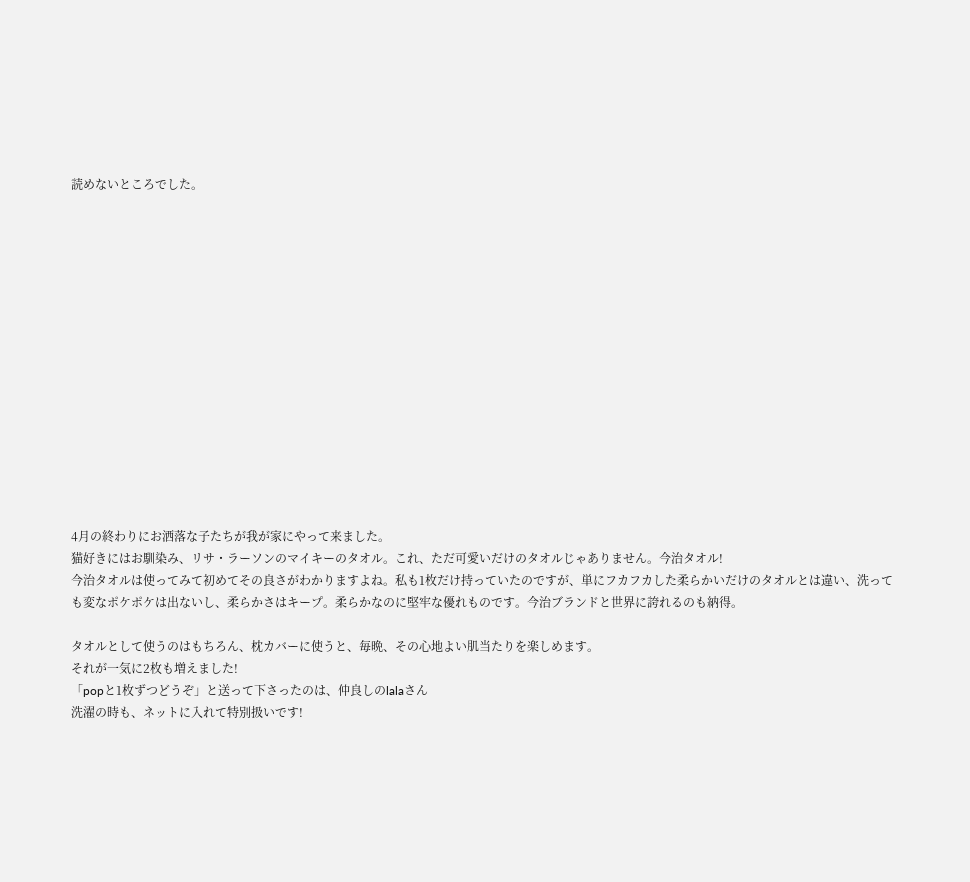読めないところでした。















4月の終わりにお洒落な子たちが我が家にやって来ました。
猫好きにはお馴染み、リサ・ラーソンのマイキーのタオル。これ、ただ可愛いだけのタオルじゃありません。今治タオル!
今治タオルは使ってみて初めてその良さがわかりますよね。私も1枚だけ持っていたのですが、単にフカフカした柔らかいだけのタオルとは違い、洗っても変なポケポケは出ないし、柔らかさはキープ。柔らかなのに堅牢な優れものです。今治ブランドと世界に誇れるのも納得。

タオルとして使うのはもちろん、枕カバーに使うと、毎晩、その心地よい肌当たりを楽しめます。
それが一気に2枚も増えました!
「popと1枚ずつどうぞ」と送って下さったのは、仲良しのlalaさん
洗濯の時も、ネットに入れて特別扱いです!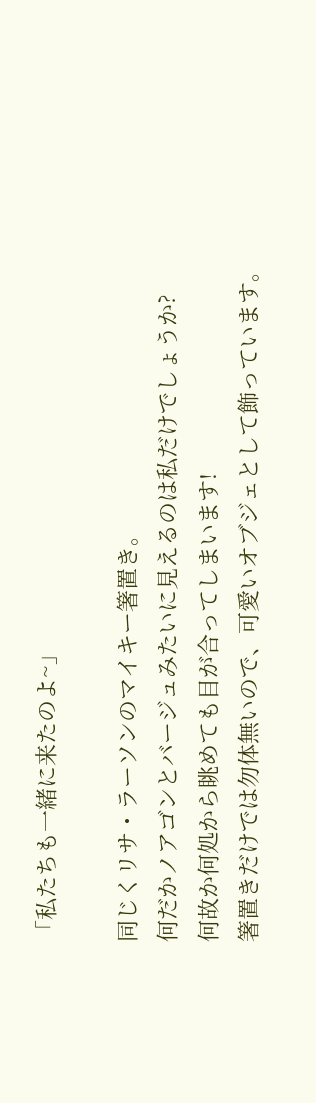「私たちも一緒に来たのよ~」

同じくリサ・ラーソンのマイキー箸置き。
何だかノアゴンとバージュみたいに見えるのは私だけでしょうか?
何故か何処から眺めても目が合ってしまいます!
箸置きだけでは勿体無いので、可愛いオブジェとして飾っています。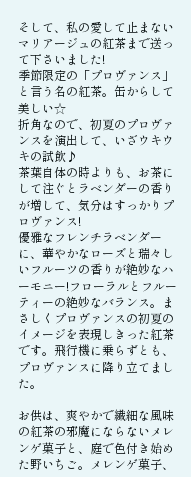そして、私の愛して止まないマリアージュの紅茶まで送って下さいました!
季節限定の「プロヴァンス」と言う名の紅茶。缶からして美しい☆
折角なので、初夏のプロヴァンスを演出して、いざウキウキの試飲♪
茶葉自体の時よりも、お茶にして注ぐとラベンダーの香りが増して、気分はすっかりプロヴァンス!
優雅なフレンチラベンダーに、華やかなローズと瑞々しいフルーツの香りが絶妙なハーモニー!フローラルとフルーティーの絶妙なバランス。まさしくプロヴァンスの初夏のイメージを表現しきった紅茶です。飛行機に乗らずとも、プロヴァンスに降り立てました。

お供は、爽やかで繊細な風味の紅茶の邪魔にならないメレンゲ菓子と、庭で色付き始めた野いちご。メレンゲ菓子、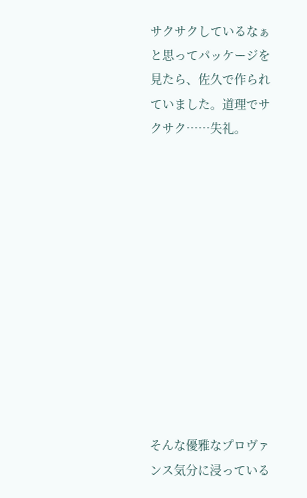サクサクしているなぁと思ってパッケージを見たら、佐久で作られていました。道理でサクサク……失礼。












そんな優雅なプロヴァンス気分に浸っている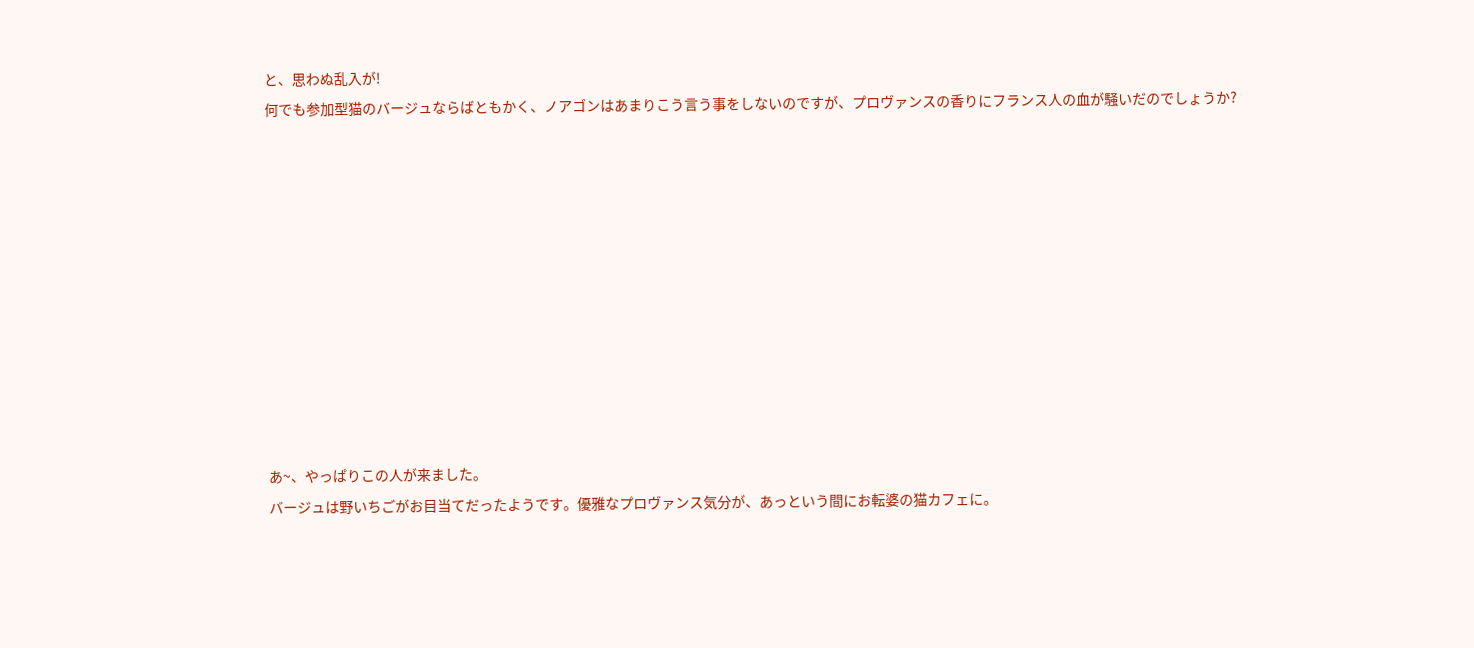と、思わぬ乱入が!
何でも参加型猫のバージュならばともかく、ノアゴンはあまりこう言う事をしないのですが、プロヴァンスの香りにフランス人の血が騒いだのでしょうか?











あ~、やっぱりこの人が来ました。
バージュは野いちごがお目当てだったようです。優雅なプロヴァンス気分が、あっという間にお転婆の猫カフェに。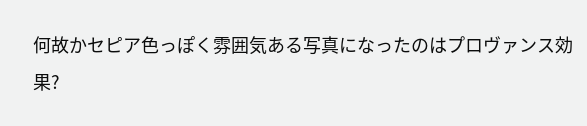何故かセピア色っぽく雰囲気ある写真になったのはプロヴァンス効果?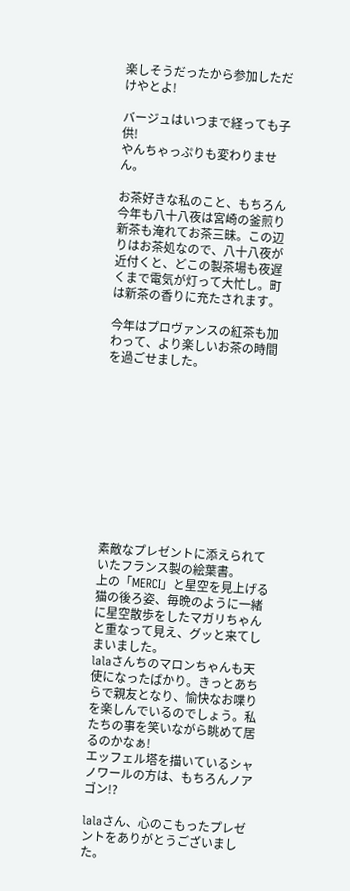楽しそうだったから参加しただけやとよ!

バージュはいつまで経っても子供!
やんちゃっぷりも変わりません。

お茶好きな私のこと、もちろん今年も八十八夜は宮崎の釜煎り新茶も淹れてお茶三昧。この辺りはお茶処なので、八十八夜が近付くと、どこの製茶場も夜遅くまで電気が灯って大忙し。町は新茶の香りに充たされます。

今年はプロヴァンスの紅茶も加わって、より楽しいお茶の時間を過ごせました。











素敵なプレゼントに添えられていたフランス製の絵葉書。
上の「MERCI」と星空を見上げる猫の後ろ姿、毎晩のように一緒に星空散歩をしたマガリちゃんと重なって見え、グッと来てしまいました。
lalaさんちのマロンちゃんも天使になったばかり。きっとあちらで親友となり、愉快なお喋りを楽しんでいるのでしょう。私たちの事を笑いながら眺めて居るのかなぁ!
エッフェル塔を描いているシャノワールの方は、もちろんノアゴン!?

lalaさん、心のこもったプレゼントをありがとうございました。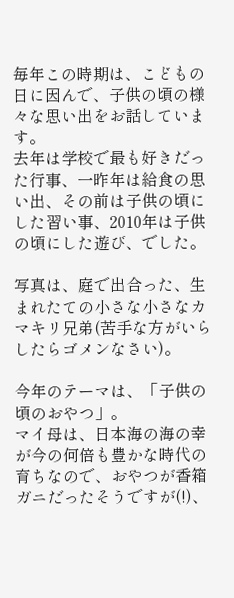毎年この時期は、こどもの日に因んで、子供の頃の様々な思い出をお話しています。
去年は学校で最も好きだった行事、一昨年は給食の思い出、その前は子供の頃にした習い事、2010年は子供の頃にした遊び、でした。

写真は、庭で出合った、生まれたての小さな小さなカマキリ兄弟(苦手な方がいらしたらゴメンなさい)。

今年のテーマは、「子供の頃のおやつ」。
マイ母は、日本海の海の幸が今の何倍も豊かな時代の育ちなので、おやつが香箱ガニだったそうですが(!)、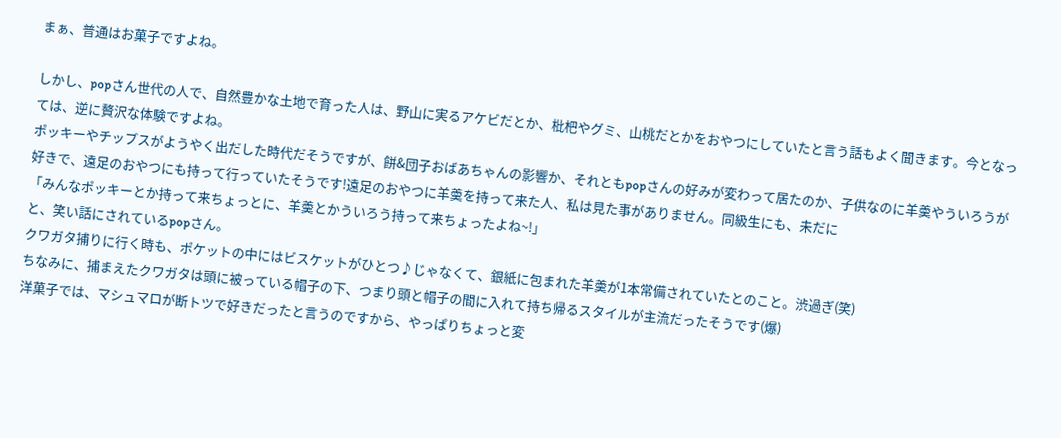まぁ、普通はお菓子ですよね。

しかし、popさん世代の人で、自然豊かな土地で育った人は、野山に実るアケビだとか、枇杷やグミ、山桃だとかをおやつにしていたと言う話もよく聞きます。今となっては、逆に贅沢な体験ですよね。
ポッキーやチップスがようやく出だした時代だそうですが、餅&団子おばあちゃんの影響か、それともpopさんの好みが変わって居たのか、子供なのに羊羮やういろうが好きで、遠足のおやつにも持って行っていたそうです!遠足のおやつに羊羮を持って来た人、私は見た事がありません。同級生にも、未だに
「みんなポッキーとか持って来ちょっとに、羊羮とかういろう持って来ちょったよね~!」
と、笑い話にされているpopさん。
クワガタ捕りに行く時も、ポケットの中にはビスケットがひとつ♪じゃなくて、銀紙に包まれた羊羮が1本常備されていたとのこと。渋過ぎ(笑)
ちなみに、捕まえたクワガタは頭に被っている帽子の下、つまり頭と帽子の間に入れて持ち帰るスタイルが主流だったそうです(爆)
洋菓子では、マシュマロが断トツで好きだったと言うのですから、やっぱりちょっと変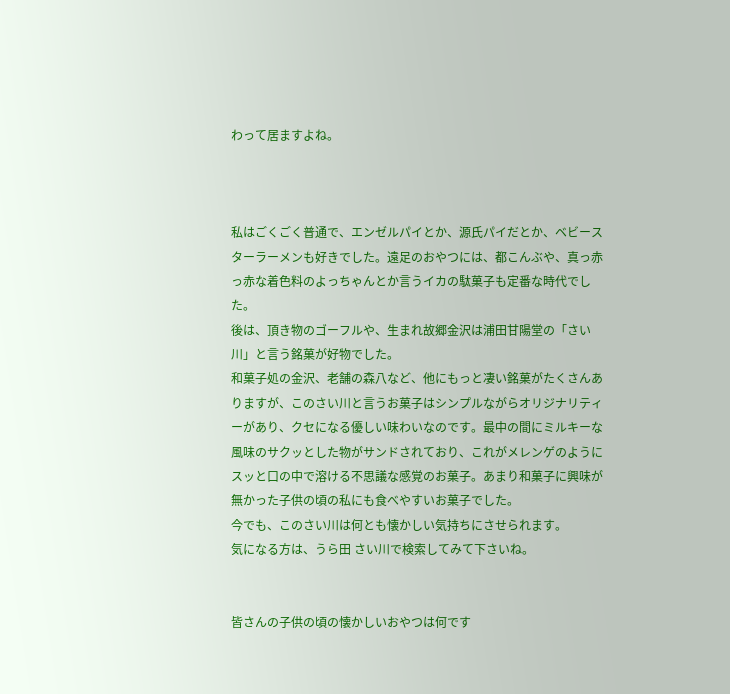わって居ますよね。



私はごくごく普通で、エンゼルパイとか、源氏パイだとか、ベビースターラーメンも好きでした。遠足のおやつには、都こんぶや、真っ赤っ赤な着色料のよっちゃんとか言うイカの駄菓子も定番な時代でした。
後は、頂き物のゴーフルや、生まれ故郷金沢は浦田甘陽堂の「さい川」と言う銘菓が好物でした。
和菓子処の金沢、老舗の森八など、他にもっと凄い銘菓がたくさんありますが、このさい川と言うお菓子はシンプルながらオリジナリティーがあり、クセになる優しい味わいなのです。最中の間にミルキーな風味のサクッとした物がサンドされており、これがメレンゲのようにスッと口の中で溶ける不思議な感覚のお菓子。あまり和菓子に興味が無かった子供の頃の私にも食べやすいお菓子でした。
今でも、このさい川は何とも懐かしい気持ちにさせられます。
気になる方は、うら田 さい川で検索してみて下さいね。


皆さんの子供の頃の懐かしいおやつは何です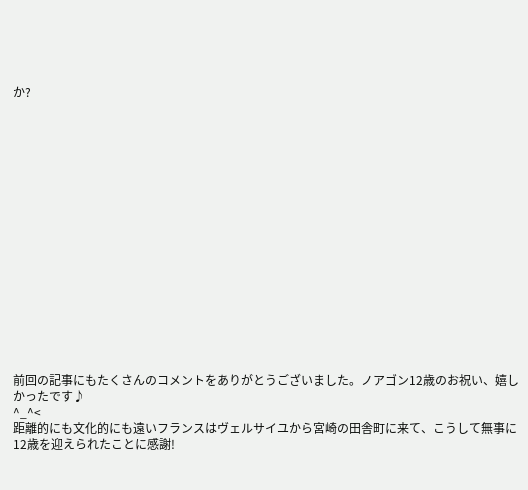か?

















前回の記事にもたくさんのコメントをありがとうございました。ノアゴン12歳のお祝い、嬉しかったです♪
^_^<
距離的にも文化的にも遠いフランスはヴェルサイユから宮崎の田舎町に来て、こうして無事に12歳を迎えられたことに感謝!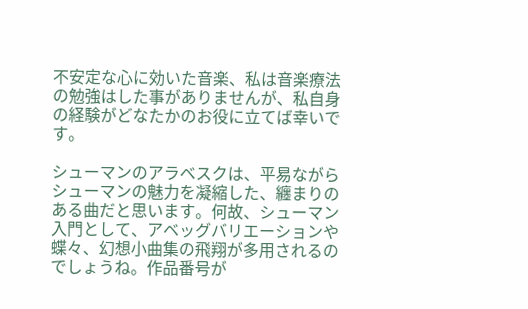不安定な心に効いた音楽、私は音楽療法の勉強はした事がありませんが、私自身の経験がどなたかのお役に立てば幸いです。

シューマンのアラベスクは、平易ながらシューマンの魅力を凝縮した、纏まりのある曲だと思います。何故、シューマン入門として、アベッグバリエーションや蝶々、幻想小曲集の飛翔が多用されるのでしょうね。作品番号が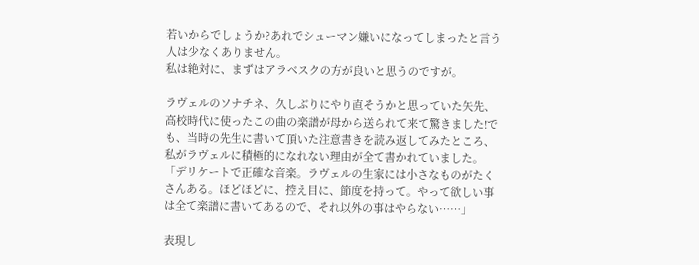若いからでしょうか?あれでシューマン嫌いになってしまったと言う人は少なくありません。
私は絶対に、まずはアラベスクの方が良いと思うのですが。

ラヴェルのソナチネ、久しぶりにやり直そうかと思っていた矢先、高校時代に使ったこの曲の楽譜が母から送られて来て驚きました!でも、当時の先生に書いて頂いた注意書きを読み返してみたところ、私がラヴェルに積極的になれない理由が全て書かれていました。
「デリケートで正確な音楽。ラヴェルの生家には小さなものがたくさんある。ほどほどに、控え目に、節度を持って。やって欲しい事は全て楽譜に書いてあるので、それ以外の事はやらない……」

表現し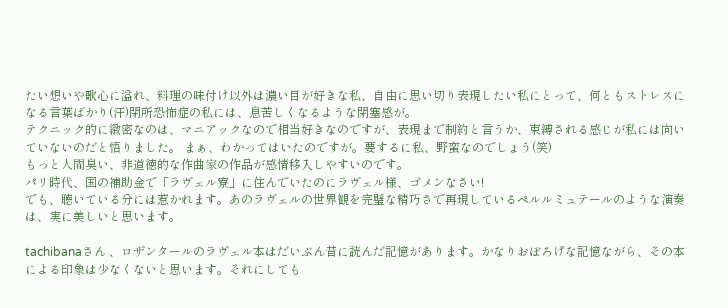たい想いや歌心に溢れ、料理の味付け以外は濃い目が好きな私、自由に思い切り表現したい私にとって、何ともストレスになる言葉ばかり(汗)閉所恐怖症の私には、息苦しくなるような閉塞感が。
テクニック的に緻密なのは、マニアックなので相当好きなのですが、表現まで制約と言うか、束縛される感じが私には向いていないのだと悟りました。 まぁ、わかってはいたのですが。要するに私、野蛮なのでしょう(笑)
もっと人間臭い、非道徳的な作曲家の作品が感情移入しやすいのです。
パリ時代、国の補助金で「ラヴェル寮」に住んでいたのにラヴェル様、ゴメンなさい!
でも、聴いている分には惹かれます。あのラヴェルの世界観を完璧な精巧さで再現しているペルルミュテールのような演奏は、実に美しいと思います。

tachibanaさん 、ロザンタールのラヴェル本はだいぶん昔に読んだ記憶があります。かなりおぼろげな記憶ながら、その本による印象は少なくないと思います。それにしても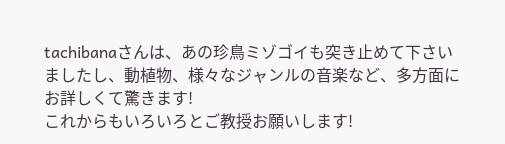tachibanaさんは、あの珍鳥ミゾゴイも突き止めて下さいましたし、動植物、様々なジャンルの音楽など、多方面にお詳しくて驚きます!
これからもいろいろとご教授お願いします!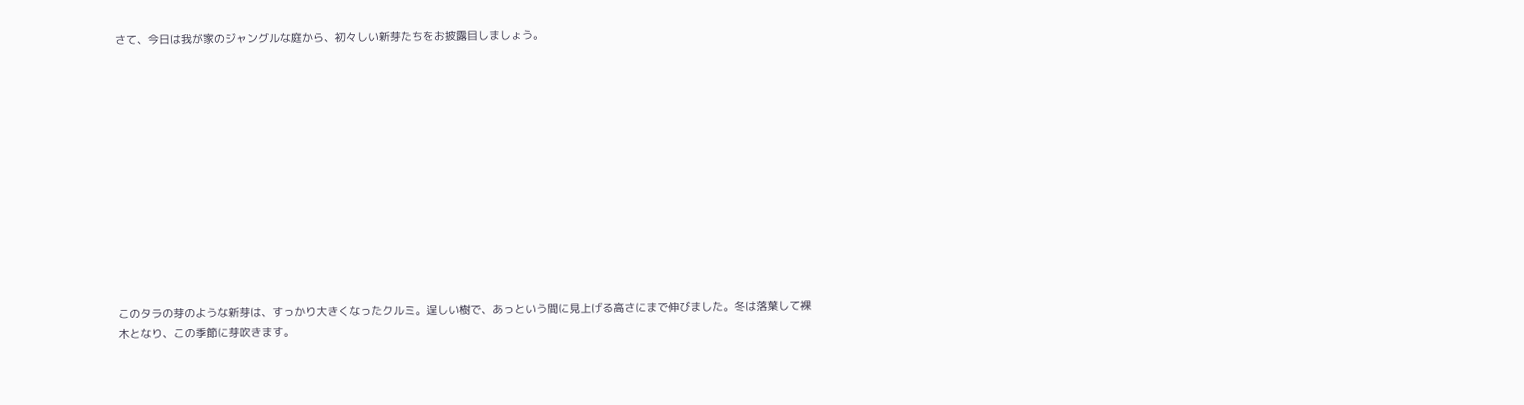さて、今日は我が家のジャングルな庭から、初々しい新芽たちをお披露目しましょう。













このタラの芽のような新芽は、すっかり大きくなったクルミ。逞しい樹で、あっという間に見上げる高さにまで伸びました。冬は落葉して裸木となり、この季節に芽吹きます。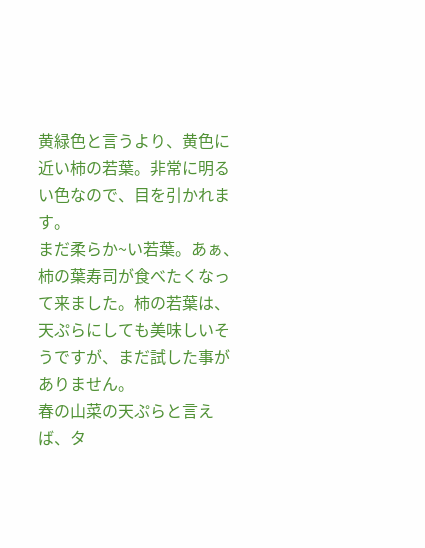黄緑色と言うより、黄色に近い柿の若葉。非常に明るい色なので、目を引かれます。
まだ柔らか~い若葉。あぁ、柿の葉寿司が食べたくなって来ました。柿の若葉は、天ぷらにしても美味しいそうですが、まだ試した事がありません。
春の山菜の天ぷらと言えば、タ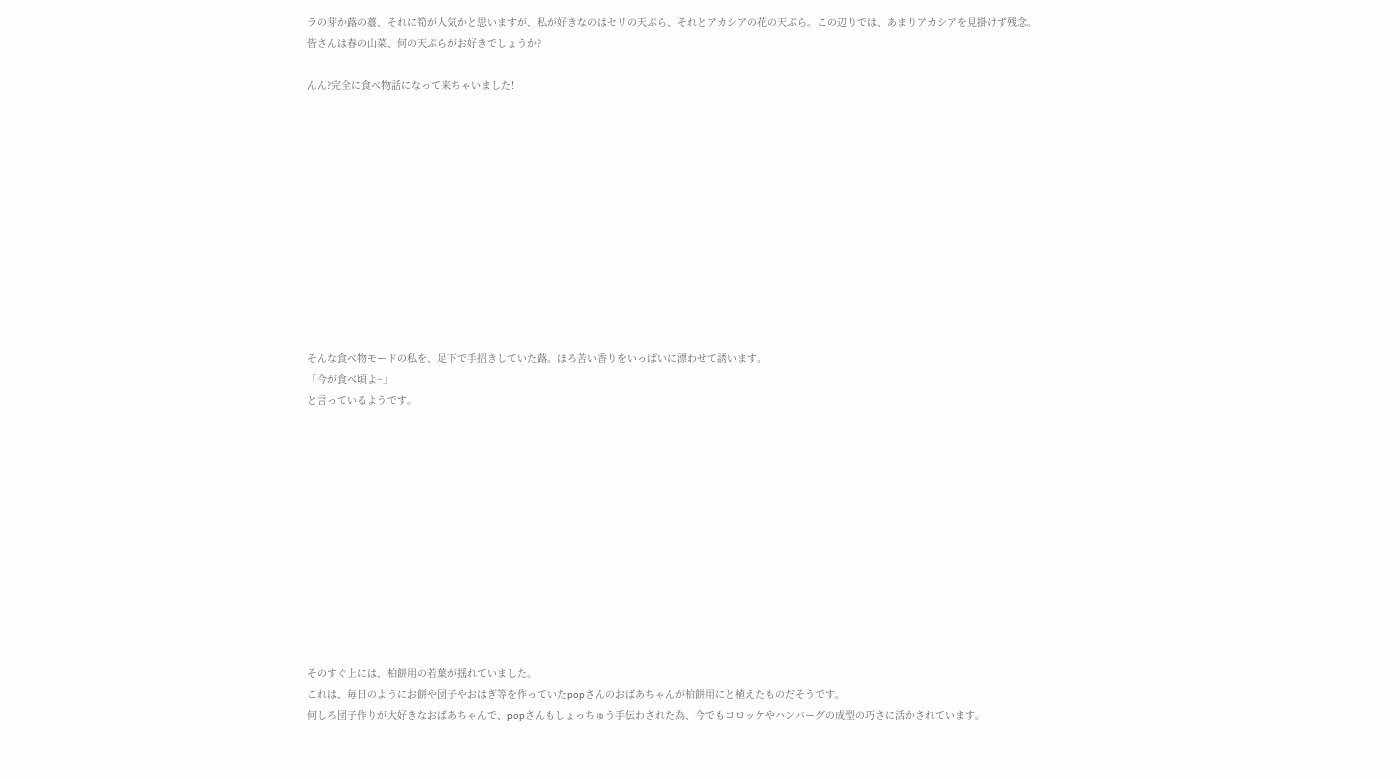ラの芽か蕗の薹、それに筍が人気かと思いますが、私が好きなのはセリの天ぷら、それとアカシアの花の天ぷら。この辺りでは、あまりアカシアを見掛けず残念。
皆さんは春の山菜、何の天ぷらがお好きでしょうか?

んん?完全に食べ物話になって来ちゃいました!












そんな食べ物モードの私を、足下で手招きしていた蕗。ほろ苦い香りをいっぱいに漂わせて誘います。
「今が食べ頃よ~」
と言っているようです。












そのすぐ上には、柏餅用の若葉が揺れていました。
これは、毎日のようにお餅や団子やおはぎ等を作っていたpopさんのおばあちゃんが柏餅用にと植えたものだそうです。
何しろ団子作りが大好きなおばあちゃんで、popさんもしょっちゅう手伝わされた為、今でもコロッケやハンバーグの成型の巧さに活かされています。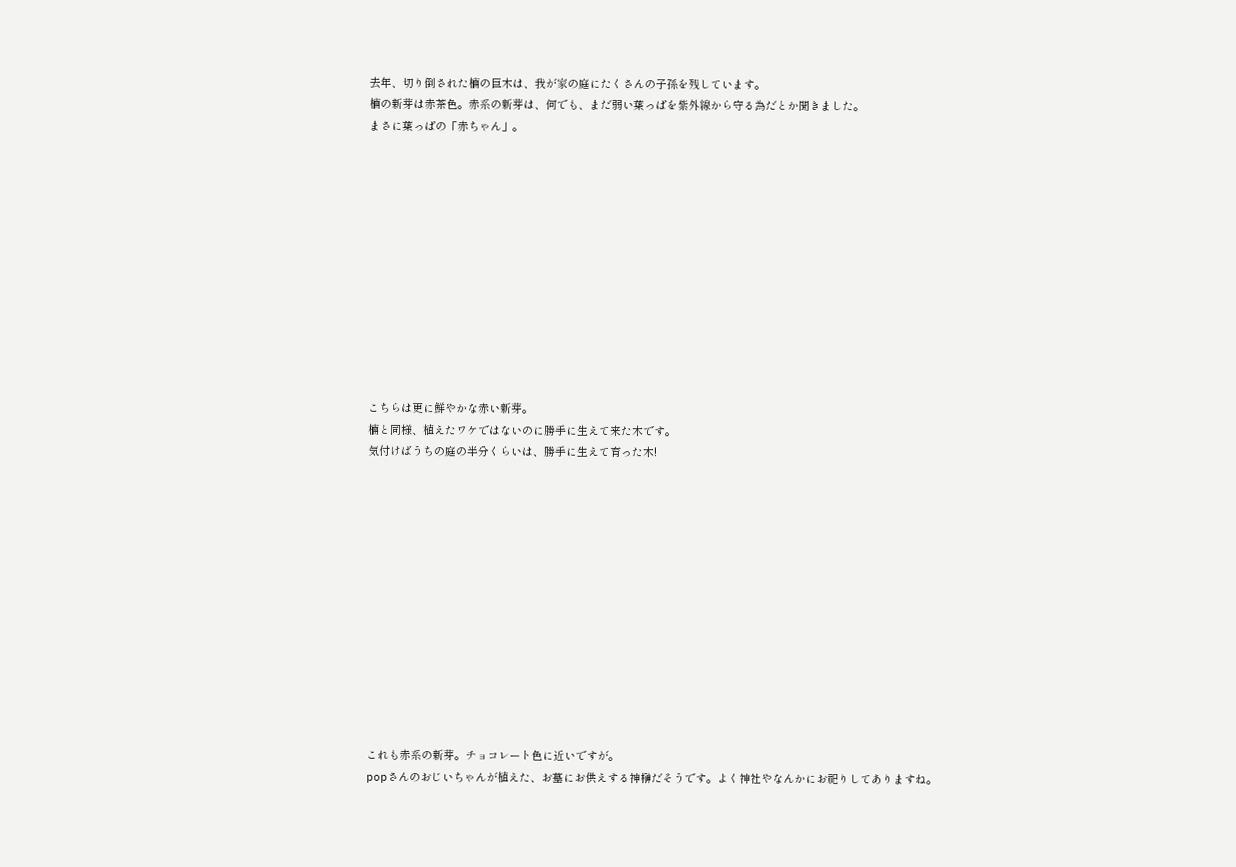去年、切り倒された楠の巨木は、我が家の庭にたくさんの子孫を残しています。
楠の新芽は赤茶色。赤系の新芽は、何でも、まだ弱い葉っぱを紫外線から守る為だとか聞きました。
まさに葉っぱの「赤ちゃん」。












こちらは更に鮮やかな赤い新芽。
楠と同様、植えたワケではないのに勝手に生えて来た木です。
気付けばうちの庭の半分くらいは、勝手に生えて育った木!













これも赤系の新芽。チョコレート色に近いですが。
popさんのおじいちゃんが植えた、お墓にお供えする神榊だそうです。よく神社やなんかにお祀りしてありますね。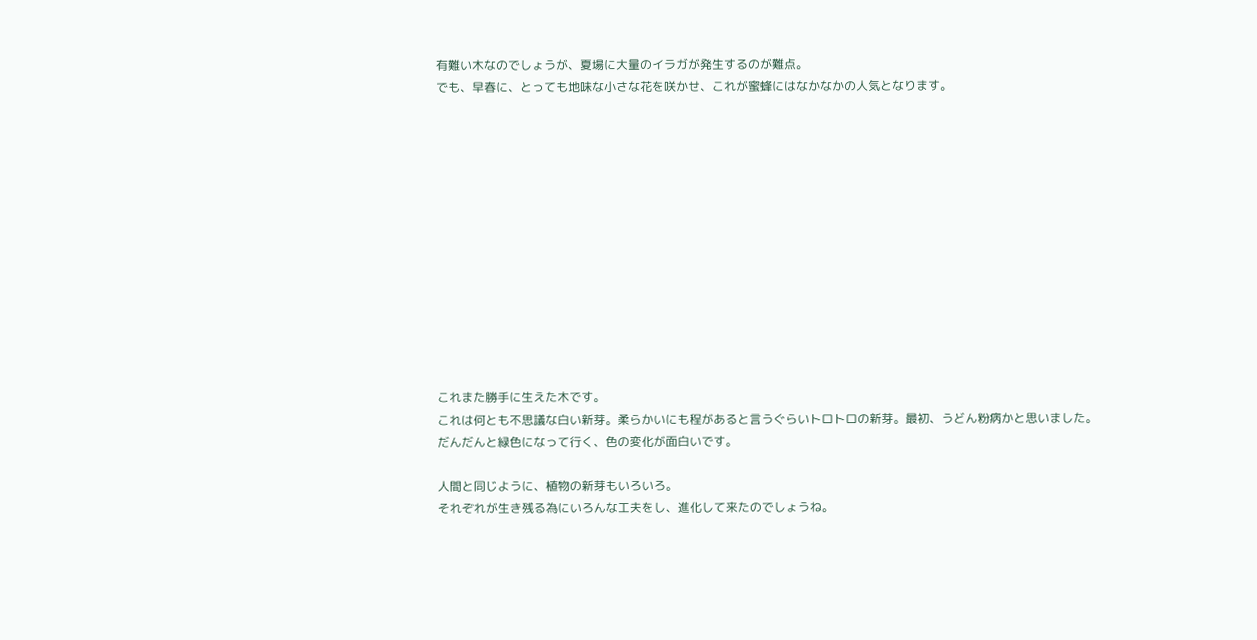有難い木なのでしょうが、夏場に大量のイラガが発生するのが難点。
でも、早春に、とっても地味な小さな花を咲かせ、これが蜜蜂にはなかなかの人気となります。













これまた勝手に生えた木です。
これは何とも不思議な白い新芽。柔らかいにも程があると言うぐらいトロトロの新芽。最初、うどん粉病かと思いました。
だんだんと緑色になって行く、色の変化が面白いです。

人間と同じように、植物の新芽もいろいろ。
それぞれが生き残る為にいろんな工夫をし、進化して来たのでしょうね。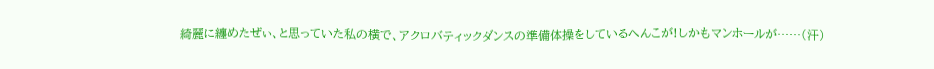綺麗に纏めたぜぃ、と思っていた私の横で、アクロバティックダンスの準備体操をしているへんこが!しかもマンホールが……(汗)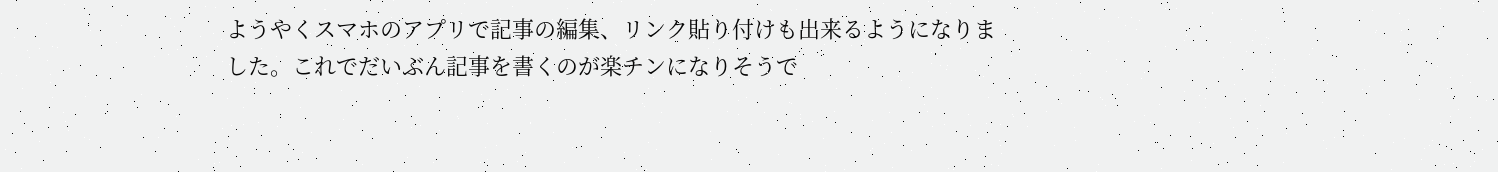ようやくスマホのアプリで記事の編集、リンク貼り付けも出来るようになりました。これでだいぶん記事を書くのが楽チンになりそうで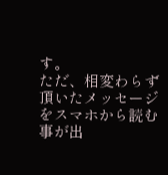す。
ただ、相変わらず頂いたメッセージをスマホから読む事が出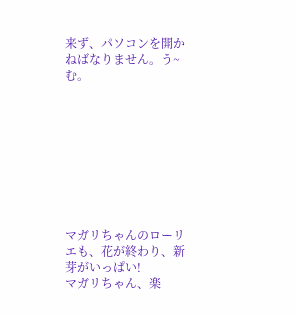来ず、パソコンを開かねばなりません。う~む。









マガリちゃんのローリエも、花が終わり、新芽がいっぱい!
マガリちゃん、楽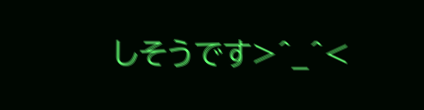しそうです>^_^<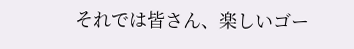それでは皆さん、楽しいゴー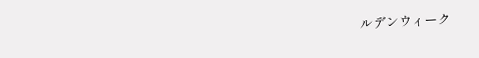ルデンウィーク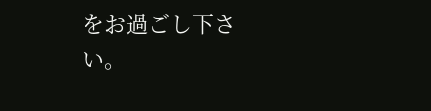をお過ごし下さい。